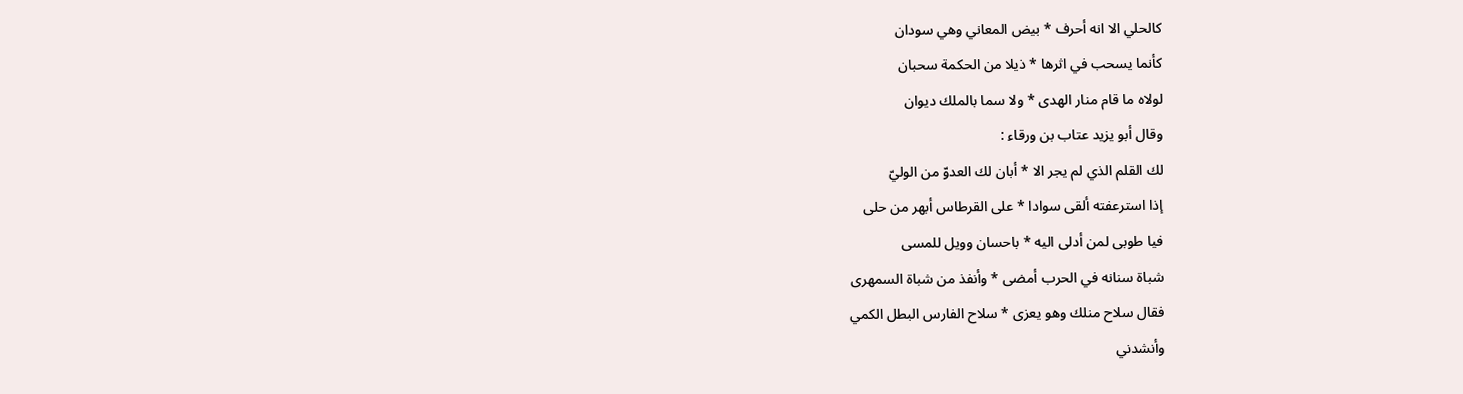كالحلي الا انه أحرف * بيض المعاني وهي سودان
كأنما يسحب في اثرها * ذيلا من الحكمة سحبان
لولاه ما قام منار الهدى * ولا سما بالملك ديوان
وقال أبو يزيد عتاب بن ورقاء :
لك القلم الذي لم يجر الا * أبان لك العدوّ من الوليّ
إذا استرعفته ألقى سوادا * على القرطاس أبهر من حلى
فيا طوبى لمن أدلى اليه * باحسان وويل للمسى
شباة سنانه في الحرب أمضى * وأنفذ من شباة السمهرى
فقال سلاح منلك وهو يعزى * سلاح الفارس البطل الكمي
وأنشدني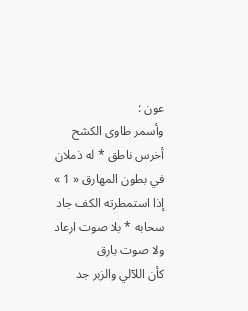عون :
وأسمر طاوى الكشح أخرس ناطق * له ذملان في بطون المهارق « 1 »
إذا استمطرته الكف جاد سحابه * بلا صوت ارعاد ولا صوت بارق
كأن اللآلي والزبر جد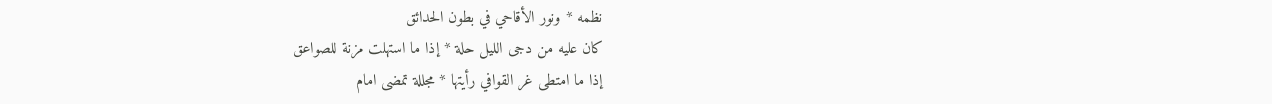نظمه * ونور الأقاحي في بطون الحدائق
كان عليه من دجى الليل حلة * إذا ما استهلت مزنة للصواعق
إذا ما امتطى غر القوافي رأيتها * مجللة تمضى امام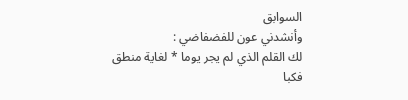السوابق
وأنشدني عون للفضفاضي :
لك القلم الذي لم يجر يوما * لغاية منطق فكبا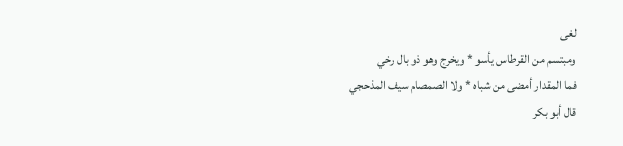لغى
ومبتسم من القرطاس يأسو * ويخرج وهو ذو بال رخي
فما المقدار أمضى من شباه * ولا الصمصام سيف المذحجي
قال أبو بكر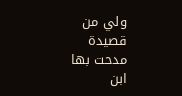ولي من قصيدة مدحت بها ابن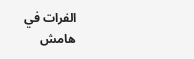الفرات في
هامش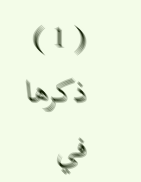( 1 ) ذكرها في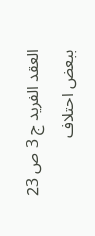العقد الفريد ج 3 ص 23 ببعض احتلاف